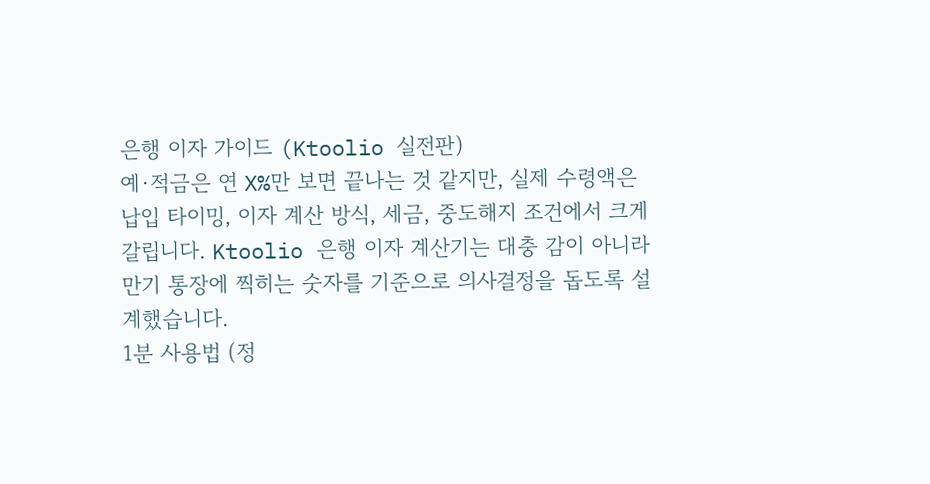은행 이자 가이드 (Ktoolio 실전판)
예·적금은 연 X%만 보면 끝나는 것 같지만, 실제 수령액은 납입 타이밍, 이자 계산 방식, 세금, 중도해지 조건에서 크게 갈립니다. Ktoolio 은행 이자 계산기는 대충 감이 아니라 만기 통장에 찍히는 숫자를 기준으로 의사결정을 돕도록 설계했습니다.
1분 사용법 (정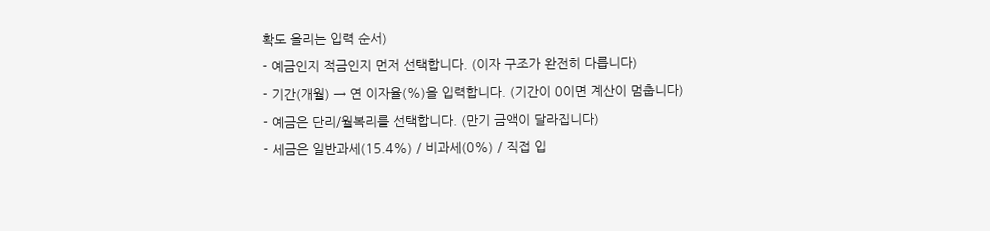확도 올리는 입력 순서)
- 예금인지 적금인지 먼저 선택합니다. (이자 구조가 완전히 다릅니다)
- 기간(개월) → 연 이자율(%)을 입력합니다. (기간이 0이면 계산이 멈춥니다)
- 예금은 단리/월복리를 선택합니다. (만기 금액이 달라집니다)
- 세금은 일반과세(15.4%) / 비과세(0%) / 직접 입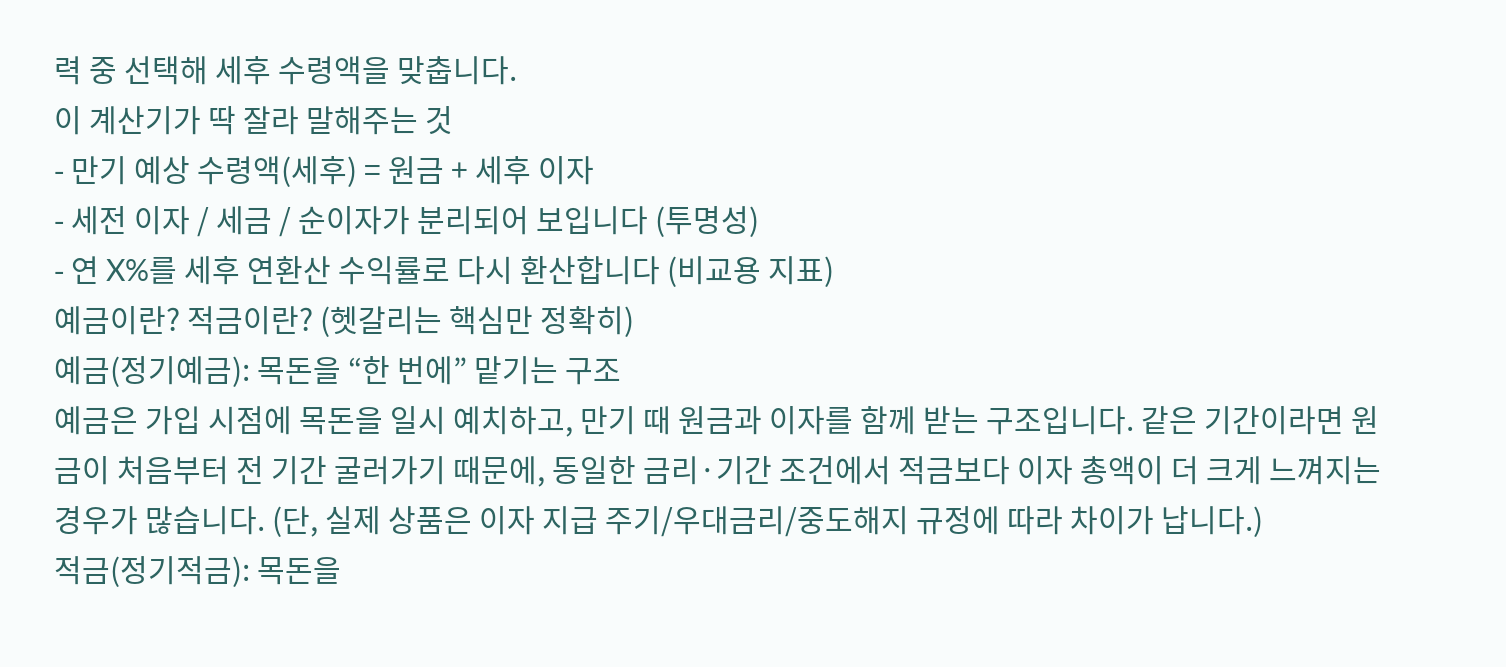력 중 선택해 세후 수령액을 맞춥니다.
이 계산기가 딱 잘라 말해주는 것
- 만기 예상 수령액(세후) = 원금 + 세후 이자
- 세전 이자 / 세금 / 순이자가 분리되어 보입니다 (투명성)
- 연 X%를 세후 연환산 수익률로 다시 환산합니다 (비교용 지표)
예금이란? 적금이란? (헷갈리는 핵심만 정확히)
예금(정기예금): 목돈을 “한 번에” 맡기는 구조
예금은 가입 시점에 목돈을 일시 예치하고, 만기 때 원금과 이자를 함께 받는 구조입니다. 같은 기간이라면 원금이 처음부터 전 기간 굴러가기 때문에, 동일한 금리·기간 조건에서 적금보다 이자 총액이 더 크게 느껴지는 경우가 많습니다. (단, 실제 상품은 이자 지급 주기/우대금리/중도해지 규정에 따라 차이가 납니다.)
적금(정기적금): 목돈을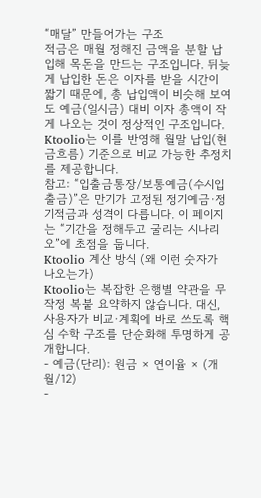“매달” 만들어가는 구조
적금은 매월 정해진 금액을 분할 납입해 목돈을 만드는 구조입니다. 뒤늦게 납입한 돈은 이자를 받을 시간이 짧기 때문에, 총 납입액이 비슷해 보여도 예금(일시금) 대비 이자 총액이 작게 나오는 것이 정상적인 구조입니다. Ktoolio는 이를 반영해 월말 납입(현금흐름) 기준으로 비교 가능한 추정치를 제공합니다.
참고: “입출금통장/보통예금(수시입출금)”은 만기가 고정된 정기예금·정기적금과 성격이 다릅니다. 이 페이지는 “기간을 정해두고 굴리는 시나리오”에 초점을 둡니다.
Ktoolio 계산 방식 (왜 이런 숫자가 나오는가)
Ktoolio는 복잡한 은행별 약관을 무작정 복붙 요약하지 않습니다. 대신, 사용자가 비교·계획에 바로 쓰도록 핵심 수학 구조를 단순화해 투명하게 공개합니다.
- 예금(단리): 원금 × 연이율 × (개월/12)
-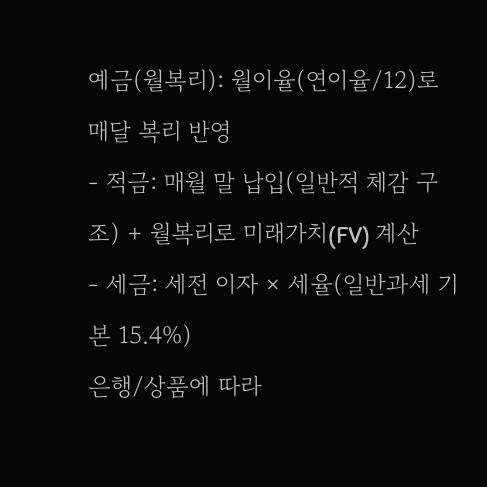예금(월복리): 월이율(연이율/12)로 매달 복리 반영
- 적금: 매월 말 납입(일반적 체감 구조) + 월복리로 미래가치(FV) 계산
- 세금: 세전 이자 × 세율(일반과세 기본 15.4%)
은행/상품에 따라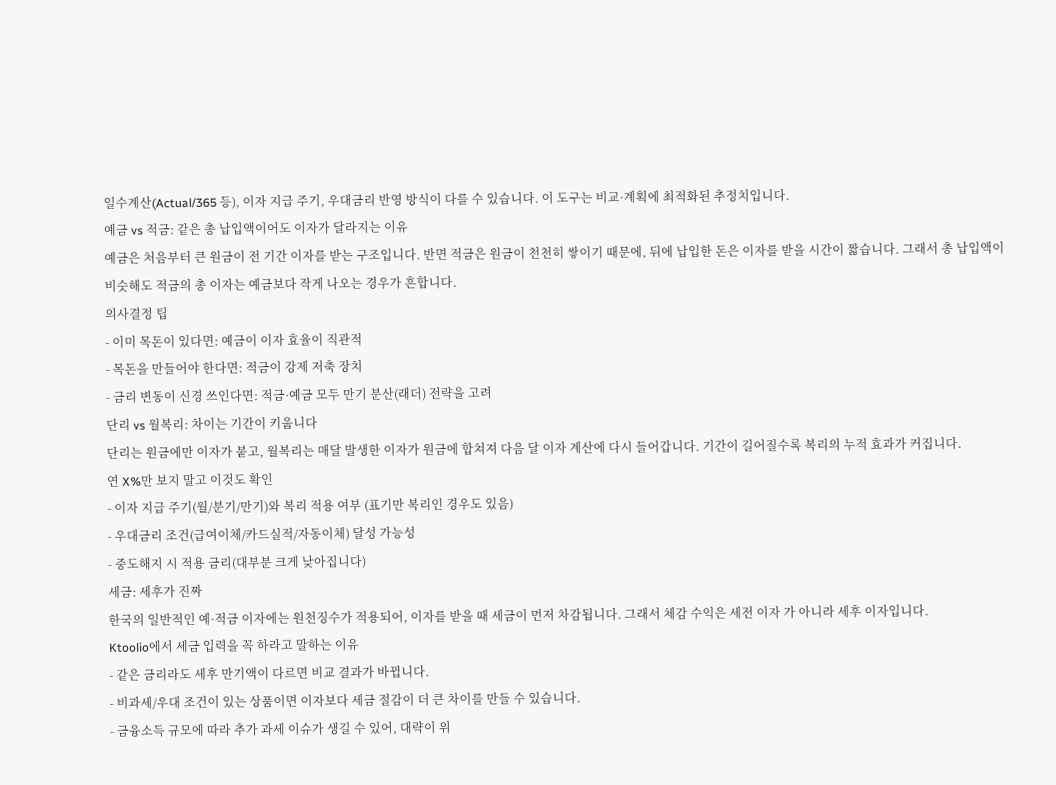일수계산(Actual/365 등), 이자 지급 주기, 우대금리 반영 방식이 다를 수 있습니다. 이 도구는 비교·계획에 최적화된 추정치입니다.
예금 vs 적금: 같은 총 납입액이어도 이자가 달라지는 이유
예금은 처음부터 큰 원금이 전 기간 이자를 받는 구조입니다. 반면 적금은 원금이 천천히 쌓이기 때문에, 뒤에 납입한 돈은 이자를 받을 시간이 짧습니다. 그래서 총 납입액이 비슷해도 적금의 총 이자는 예금보다 작게 나오는 경우가 흔합니다.
의사결정 팁
- 이미 목돈이 있다면: 예금이 이자 효율이 직관적
- 목돈을 만들어야 한다면: 적금이 강제 저축 장치
- 금리 변동이 신경 쓰인다면: 적금·예금 모두 만기 분산(래더) 전략을 고려
단리 vs 월복리: 차이는 기간이 키웁니다
단리는 원금에만 이자가 붙고, 월복리는 매달 발생한 이자가 원금에 합쳐져 다음 달 이자 계산에 다시 들어갑니다. 기간이 길어질수록 복리의 누적 효과가 커집니다.
연 X%만 보지 말고 이것도 확인
- 이자 지급 주기(월/분기/만기)와 복리 적용 여부 (표기만 복리인 경우도 있음)
- 우대금리 조건(급여이체/카드실적/자동이체) 달성 가능성
- 중도해지 시 적용 금리(대부분 크게 낮아집니다)
세금: 세후가 진짜
한국의 일반적인 예·적금 이자에는 원천징수가 적용되어, 이자를 받을 때 세금이 먼저 차감됩니다. 그래서 체감 수익은 세전 이자 가 아니라 세후 이자입니다.
Ktoolio에서 세금 입력을 꼭 하라고 말하는 이유
- 같은 금리라도 세후 만기액이 다르면 비교 결과가 바뀝니다.
- 비과세/우대 조건이 있는 상품이면 이자보다 세금 절감이 더 큰 차이를 만들 수 있습니다.
- 금융소득 규모에 따라 추가 과세 이슈가 생길 수 있어, 대략이 위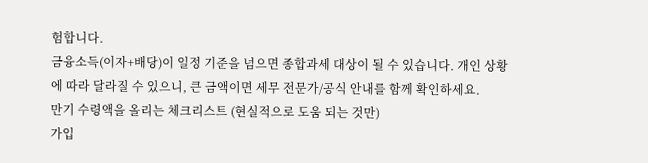험합니다.
금융소득(이자+배당)이 일정 기준을 넘으면 종합과세 대상이 될 수 있습니다. 개인 상황에 따라 달라질 수 있으니, 큰 금액이면 세무 전문가/공식 안내를 함께 확인하세요.
만기 수령액을 올리는 체크리스트 (현실적으로 도움 되는 것만)
가입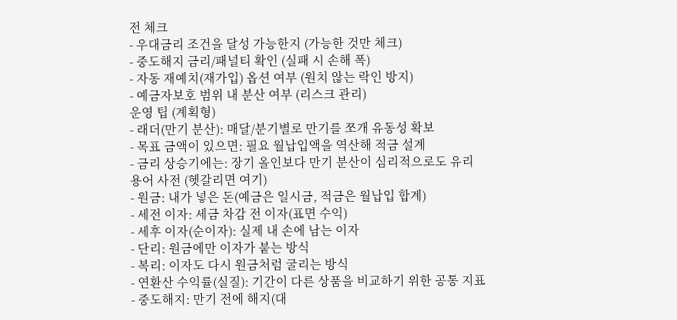전 체크
- 우대금리 조건을 달성 가능한지 (가능한 것만 체크)
- 중도해지 금리/패널티 확인 (실패 시 손해 폭)
- 자동 재예치(재가입) 옵션 여부 (원치 않는 락인 방지)
- 예금자보호 범위 내 분산 여부 (리스크 관리)
운영 팁 (계획형)
- 래더(만기 분산): 매달/분기별로 만기를 쪼개 유동성 확보
- 목표 금액이 있으면: 필요 월납입액을 역산해 적금 설계
- 금리 상승기에는: 장기 올인보다 만기 분산이 심리적으로도 유리
용어 사전 (헷갈리면 여기)
- 원금: 내가 넣은 돈(예금은 일시금, 적금은 월납입 합계)
- 세전 이자: 세금 차감 전 이자(표면 수익)
- 세후 이자(순이자): 실제 내 손에 남는 이자
- 단리: 원금에만 이자가 붙는 방식
- 복리: 이자도 다시 원금처럼 굴리는 방식
- 연환산 수익률(실질): 기간이 다른 상품을 비교하기 위한 공통 지표
- 중도해지: 만기 전에 해지(대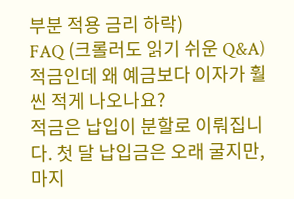부분 적용 금리 하락)
FAQ (크롤러도 읽기 쉬운 Q&A)
적금인데 왜 예금보다 이자가 훨씬 적게 나오나요?
적금은 납입이 분할로 이뤄집니다. 첫 달 납입금은 오래 굴지만, 마지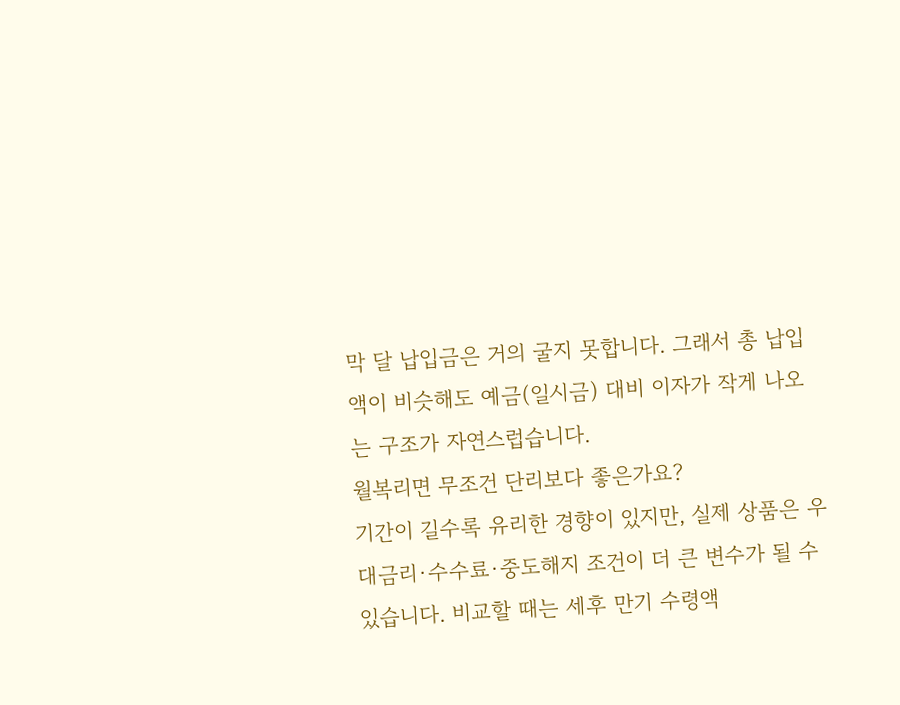막 달 납입금은 거의 굴지 못합니다. 그래서 총 납입액이 비슷해도 예금(일시금) 대비 이자가 작게 나오는 구조가 자연스럽습니다.
월복리면 무조건 단리보다 좋은가요?
기간이 길수록 유리한 경향이 있지만, 실제 상품은 우대금리·수수료·중도해지 조건이 더 큰 변수가 될 수 있습니다. 비교할 때는 세후 만기 수령액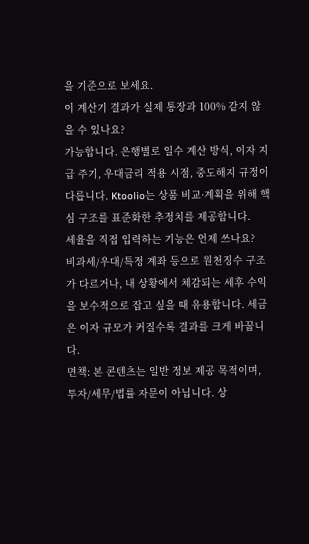을 기준으로 보세요.
이 계산기 결과가 실제 통장과 100% 같지 않을 수 있나요?
가능합니다. 은행별로 일수 계산 방식, 이자 지급 주기, 우대금리 적용 시점, 중도해지 규정이 다릅니다. Ktoolio는 상품 비교·계획을 위해 핵심 구조를 표준화한 추정치를 제공합니다.
세율을 직접 입력하는 기능은 언제 쓰나요?
비과세/우대/특정 계좌 등으로 원천징수 구조가 다르거나, 내 상황에서 체감되는 세후 수익을 보수적으로 잡고 싶을 때 유용합니다. 세금은 이자 규모가 커질수록 결과를 크게 바꿉니다.
면책: 본 콘텐츠는 일반 정보 제공 목적이며, 투자/세무/법률 자문이 아닙니다. 상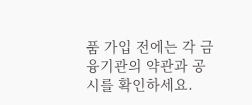품 가입 전에는 각 금융기관의 약관과 공시를 확인하세요.